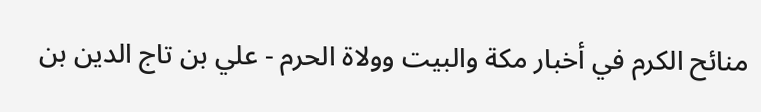منائح الكرم في أخبار مكة والبيت وولاة الحرم - علي بن تاج الدين بن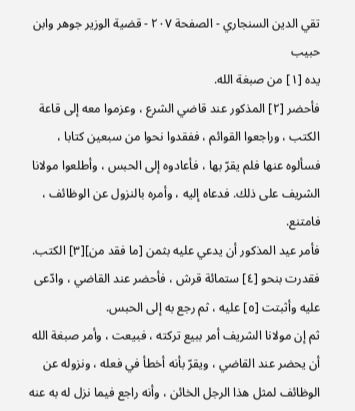تقي الدين السنجاري - الصفحة ٢٠٧ - قضية الوزير جوهر وابن حبيب
يده [١] من صبغة الله.
فأحضر [٢] المذكور عند قاضي الشرع ، وعزموا معه إلى قاعة الكتب ، وراجعوا القوائم ، ففقدوا نحوا من سبعين كتابا ، فسألوه عنها فلم يقرّ بها ، فأعادوه إلى الحبس ، وأطلعوا مولانا الشريف على ذلك. فدعاه إليه ، وأمره بالنزول عن الوظائف ، فامتنع.
فأمر عيد المذكور أن يدعي عليه بثمن [ما فقد من][٣] الكتب. فقدرت بنحو [٤] ستمائة قرش ، فأحضر عند القاضي ، وادّعى عليه وأثبتت [٥] عليه ، ثم رجع به إلى الحبس.
ثم إن مولانا الشريف أمر ببيع تركته ، فبيعت ، وأمر صبغة الله أن يحضر عند القاضي ، ويقرّ بأنه أخطأ في فعله ، ونزوله عن الوظائف لمثل هذا الرجل الخائن ، وأنه راجع فيما نزل له به عنه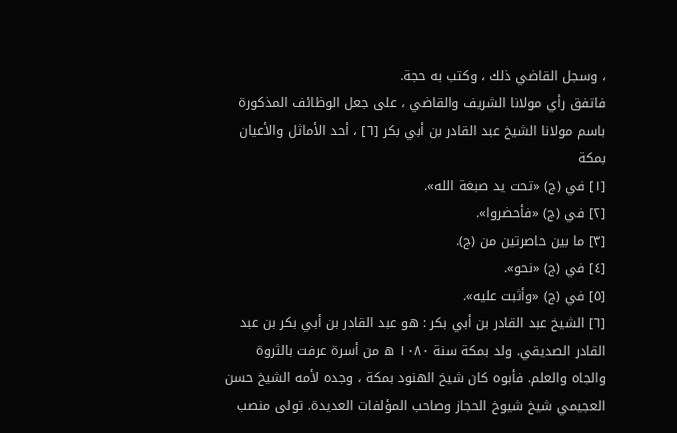، وسجل القاضي ذلك ، وكتب به حجة.
فاتفق رأي مولانا الشريف والقاضي ، على جعل الوظائف المذكورة باسم مولانا الشيخ عبد القادر بن أبي بكر [٦] ، أحد الأماثل والأعيان بمكة
[١] في (ج) «تحت يد صبغة الله».
[٢] في (ج) «فأحضروا».
[٣] ما بين حاصرتين من (ج).
[٤] في (ج) «نحو».
[٥] في (ج) «وأثبت عليه».
[٦] الشيخ عبد القادر بن أبي بكر : هو عبد القادر بن أبي بكر بن عبد القادر الصديقي. ولد بمكة سنة ١٠٨٠ ه من أسرة عرفت بالثروة والجاه والعلم. فأبوه كان شيخ الهنود بمكة ، وجده لأمه الشيخ حسن العجيمي شيخ شيوخ الحجاز وصاحب المؤلفات العديدة. تولى منصب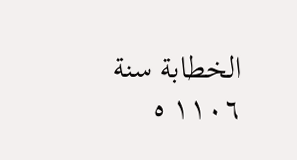الخطابة سنة ١١٠٦ ه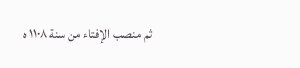ثم منصب الإفتاء من سنة ١١٠٨ ه